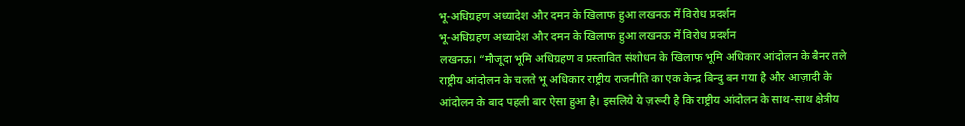भू-अधिग्रहण अध्यादेश और दमन के खिलाफ हुआ लखनऊ में विरोध प्रदर्शन
भू-अधिग्रहण अध्यादेश और दमन के खिलाफ हुआ लखनऊ में विरोध प्रदर्शन
लखनऊ। “मौजूदा भूमि अधिग्रहण व प्रस्तावित संशोधन के खिलाफ भूमि अधिकार आंदोलन के बैनर तले राष्ट्रीय आंदोलन के चलते भू अधिकार राष्ट्रीय राजनीति का एक केन्द्र बिन्दु बन गया है और आज़ादी के आंदोलन के बाद पहली बार ऐसा हुआ है। इसलिये ये ज़रूरी है कि राष्ट्रीय आंदोलन के साथ-साथ क्षेत्रीय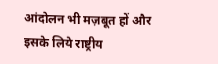आंदोलन भी मज़बूत हों और इसके लिये राष्ट्रीय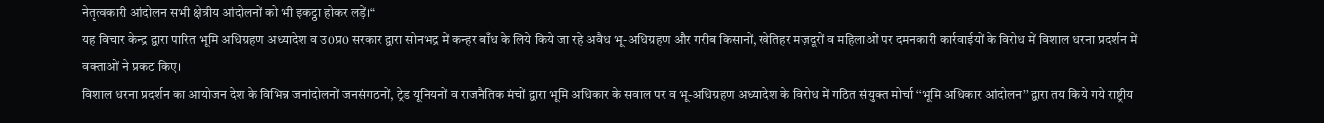नेतृत्वकारी आंदोलन सभी क्षेत्रीय आंदोलनों को भी इकट्ठा होकर लड़ें।“
यह विचार केन्द्र द्वारा पारित भूमि अधिग्रहण अध्यादेश व उ0प्र0 सरकार द्वारा सोनभद्र में कन्हर बाँध के लिये किये जा रहे अवैध भू-अधिग्रहण और गरीब किसानों, खेतिहर मज़दूरों व महिलाओं पर दमनकारी कार्रवाईयों के विरोध में विशाल धरना प्रदर्शन में वक्ताओं ने प्रकट किए।
विशाल धरना प्रदर्शन का आयोजन देश के विभिन्न जनांदोलनों जनसंगठनों, ट्रेड यूनियनों व राजनैतिक मंचों द्वारा भूमि अधिकार के सवाल पर व भू-अधिग्रहण अध्यादेश के विरोध में गठित संयुक्त मोर्चा ‘‘भूमि अधिकार आंदोलन’’ द्वारा तय किये गये राष्ट्रीय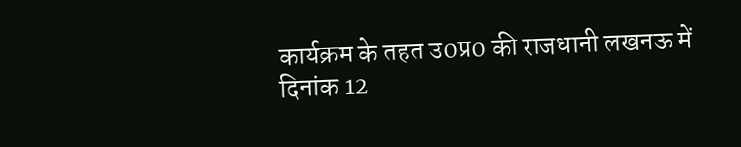कार्यक्रम के तहत उ0प्र0 की राजधानी लखनऊ में दिनांक 12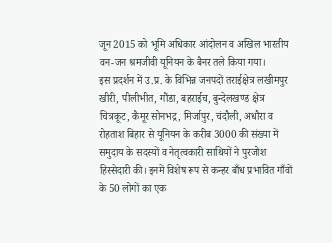जून 2015 को भूमि अधिकार आंदोलन व अखिल भारतीय वन-जन श्रमजीवी यूनियन के बैनर तले किया गया।
इस प्रदर्शन में उ.प्र. के विभिन्न जनपदों तराईक्षेत्र लखीमपुर खीरी, पीलीभीत, गौंडा, बहराईच, बुन्देलखण्ड क्षेत्र चित्रकूट, कैमूर सोनभद्र, मिर्जापुर, चंदौली, अधौरा व रोहताश बिहार से यूनियन के करीब 3000 की संख्या में समुदाय के सदस्यों व नेतृत्वकारी साथियों ने पुरजोश हिस्सेदारी की। इनमें विशेष रूप से कन्हर बाँध प्रभावित गाँवों के 50 लोगों का एक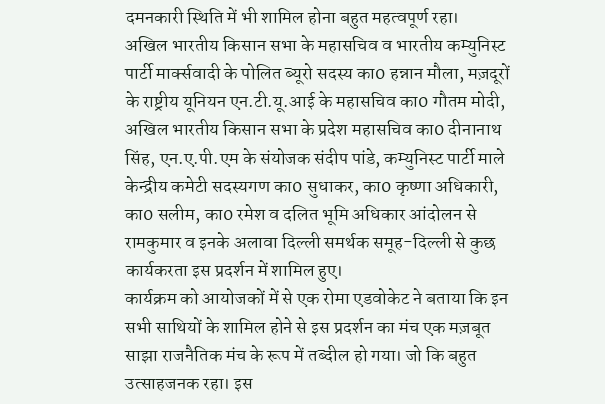दमनकारी स्थिति में भी शामिल होना बहुत महत्वपूर्ण रहा।
अखिल भारतीय किसान सभा के महासचिव व भारतीय कम्युनिस्ट पार्टी मार्क्सवादी के पोलित ब्यूरो सदस्य का0 हन्नान मौला, मज़दूरों के राष्ट्रीय यूनियन एन.टी.यू.आई के महासचिव का0 गौतम मोदी, अखिल भारतीय किसान सभा के प्रदेश महासचिव का0 दीनानाथ सिंह, एन.ए.पी.एम के संयोजक संदीप पांडे, कम्युनिस्ट पार्टी माले केन्द्रीय कमेटी सदस्यगण का0 सुधाकर, का0 कृष्णा अधिकारी, का0 सलीम, का0 रमेश व दलित भूमि अधिकार आंदोलन से रामकुमार व इनके अलावा दिल्ली समर्थक समूह-दिल्ली से कुछ कार्यकरता इस प्रदर्शन में शामिल हुए।
कार्यक्रम को आयोजकों में से एक रोमा एडवोकेट ने बताया कि इन सभी साथियों के शामिल होने से इस प्रदर्शन का मंच एक मज़बूत साझा राजनैतिक मंच के रूप में तब्दील हो गया। जो कि बहुत उत्साहजनक रहा। इस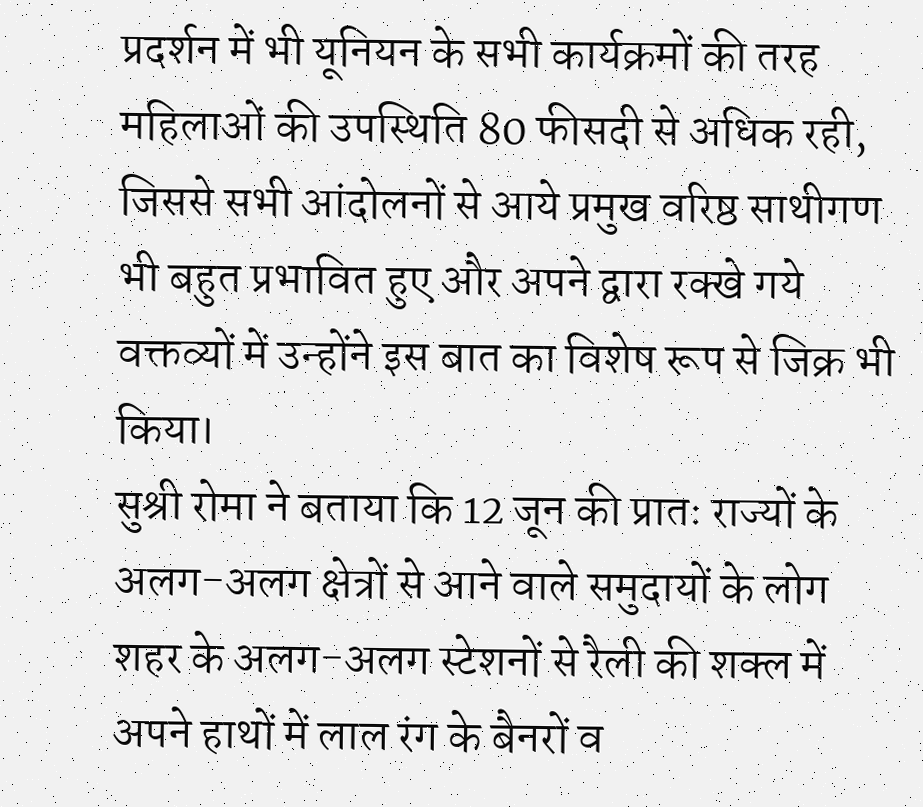प्रदर्शन में भी यूनियन के सभी कार्यक्रमों की तरह महिलाओं की उपस्थिति 80 फीसदी से अधिक रही, जिससे सभी आंदोलनों से आये प्रमुख वरिष्ठ साथीगण भी बहुत प्रभावित हुए और अपने द्वारा रक्खे गये वक्तव्यों में उन्होंने इस बात का विशेष रूप से जिक्र भी किया।
सुश्री रोमा ने बताया कि 12 जून की प्रातः राज्यों के अलग-अलग क्षेत्रों से आने वाले समुदायों के लोग शहर के अलग-अलग स्टेशनों से रैली की शक्ल में अपने हाथों में लाल रंग के बैनरों व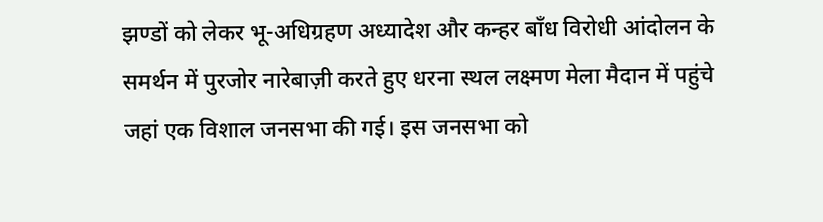झण्डों को लेकर भू-अधिग्रहण अध्यादेश और कन्हर बाँध विरोधी आंदोलन के समर्थन में पुरजोर नारेबाज़ी करते हुए धरना स्थल लक्ष्मण मेला मैदान में पहुंचे जहां एक विशाल जनसभा की गई। इस जनसभा को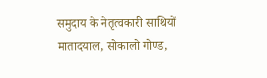समुदाय के नेतृत्वकारी साथियों मातादयाल, सोकालो गोण्ड,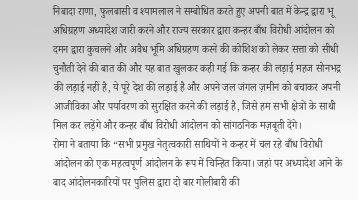निबादा राणा, फुलबासी व श्यामलाल ने सम्बोधित करते हुए अपनी बात में केन्द्र द्वारा भू अधिग्रहण अध्यादेश जारी करने और राज्य सरकार द्वारा कन्हर बाँध विरोधी आंदोलन को दमन द्वारा कुचलने और अवैध भूमि अधिग्रहण करने की कोशिश को लेकर सत्ता को सीधी चुनौती देने की बात की और यह बात खुलकर कही गई कि कन्हर की लड़ाई महज सोनभद्र की लड़ाई नहीं है, ये पूरे देश की लड़ाई है और अपने जल जंगल ज़मीन को बचाकर अपनी आजीविका और पर्यावरण को सुरक्षित करने की लड़ाई है, जिसे हम सभी क्षेत्रों के साथी मिल कर लड़ेंगे और कन्हर बाँध विरोधी आंदोलन को सांगठनिक मज़बूती देंगे।
रोमा ने बताया कि “सभी प्रमुख नेतृत्वकारी साथियों ने कन्हर में चल रहे बाँध विरोधी आंदोलन को एक महत्वपूर्ण आंदोलन के रूप में चिन्हित किया। जहां पर अध्यादेश आने के बाद आंदोलनकारियों पर पुलिस द्वारा दो बार गोलीबारी की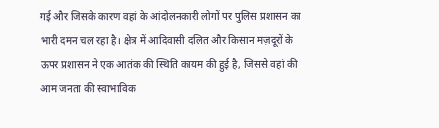गई और जिसके कारण वहां के आंदोलनकारी लोगों पर पुलिस प्रशासन का भारी दमन चल रहा है। क्षेत्र में आदिवासी दलित और किसान मज़दूरों के ऊपर प्रशासन ने एक आतंक की स्थिति कायम की हुई है, जिससे वहां की आम जनता की स्वाभाविक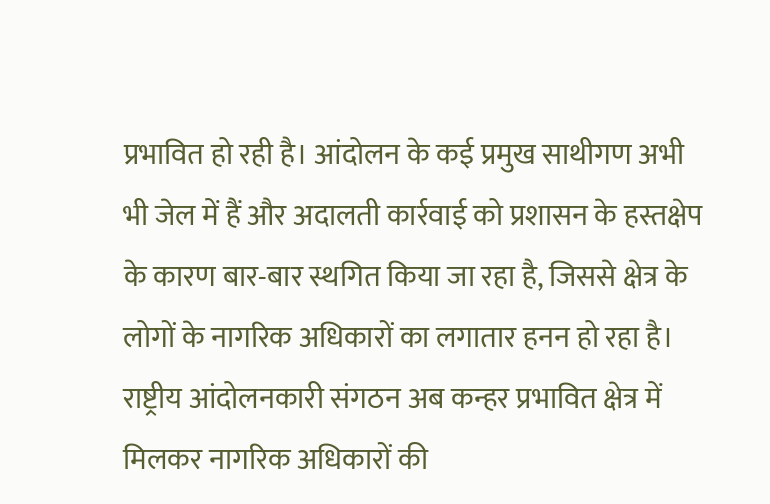प्रभावित हो रही है। आंदोलन के कई प्रमुख साथीगण अभी भी जेल में हैं और अदालती कार्रवाई को प्रशासन के हस्तक्षेप के कारण बार-बार स्थगित किया जा रहा है, जिससे क्षेत्र के लोगों के नागरिक अधिकारों का लगातार हनन हो रहा है। राष्ट्रीय आंदोलनकारी संगठन अब कन्हर प्रभावित क्षेत्र में मिलकर नागरिक अधिकारों की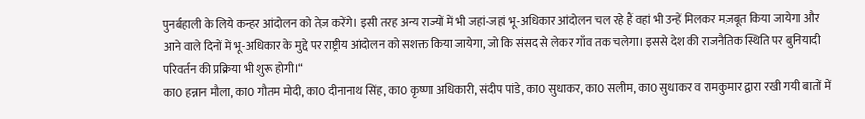पुनर्बहाली के लिये कन्हर आंदोलन को तेज़ करेंगे। इसी तरह अन्य राज्यों में भी जहां-जहां भू-अधिकार आंदोलन चल रहे हैं वहां भी उन्हें मिलकर मज़बूत किया जायेगा और आने वाले दिनों में भू-अधिकार के मुद्दे पर राष्ट्रीय आंदोलन को सशक्त किया जायेगा, जो कि संसद से लेकर गाँव तक चलेगा। इससे देश की राजनैतिक स्थिति पर बुनियादी परिवर्तन की प्रक्रिया भी शुरू होगी।“
का0 हन्नान मौला, का0 गौतम मोदी, का0 दीनानाथ सिंह, का0 कृष्णा अधिकारी, संदीप पांडे, का0 सुधाकर, का0 सलीम, का0 सुधाकर व रामकुमार द्वारा रखी गयी बातों में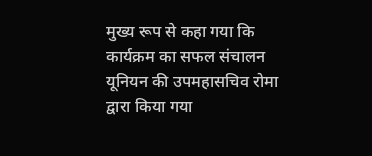मुख्य रूप से कहा गया कि
कार्यक्रम का सफल संचालन यूनियन की उपमहासचिव रोमा द्वारा किया गया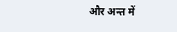और अन्त में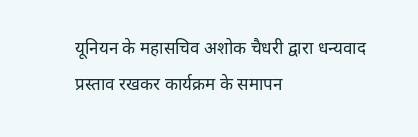यूनियन के महासचिव अशोक चैधरी द्वारा धन्यवाद प्रस्ताव रखकर कार्यक्रम के समापन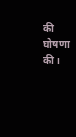की घोषणा की।